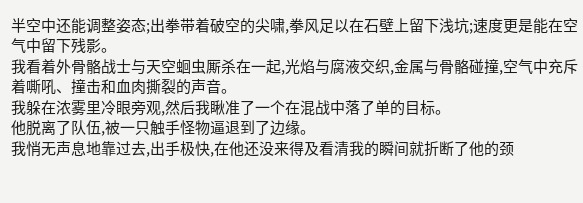半空中还能调整姿态;出拳带着破空的尖啸,拳风足以在石壁上留下浅坑;速度更是能在空气中留下残影。
我看着外骨骼战士与天空蛔虫厮杀在一起,光焰与腐液交织,金属与骨骼碰撞,空气中充斥着嘶吼、撞击和血肉撕裂的声音。
我躲在浓雾里冷眼旁观,然后我瞅准了一个在混战中落了单的目标。
他脱离了队伍,被一只触手怪物逼退到了边缘。
我悄无声息地靠过去,出手极快,在他还没来得及看清我的瞬间就折断了他的颈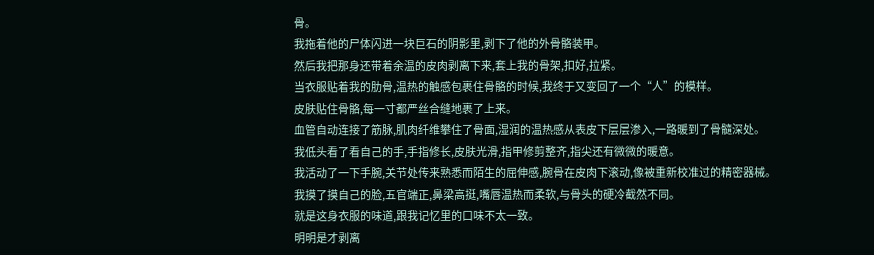骨。
我拖着他的尸体闪进一块巨石的阴影里,剥下了他的外骨骼装甲。
然后我把那身还带着余温的皮肉剥离下来,套上我的骨架,扣好,拉紧。
当衣服贴着我的肋骨,温热的触感包裹住骨骼的时候,我终于又变回了一个“人”的模样。
皮肤贴住骨骼,每一寸都严丝合缝地裹了上来。
血管自动连接了筋脉,肌肉纤维攀住了骨面,湿润的温热感从表皮下层层渗入,一路暖到了骨髓深处。
我低头看了看自己的手,手指修长,皮肤光滑,指甲修剪整齐,指尖还有微微的暖意。
我活动了一下手腕,关节处传来熟悉而陌生的屈伸感,腕骨在皮肉下滚动,像被重新校准过的精密器械。
我摸了摸自己的脸,五官端正,鼻梁高挺,嘴唇温热而柔软,与骨头的硬冷截然不同。
就是这身衣服的味道,跟我记忆里的口味不太一致。
明明是才剥离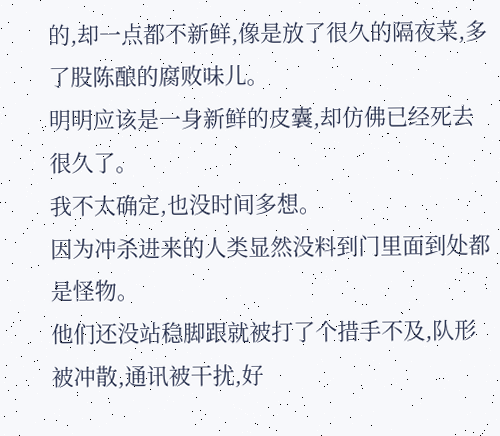的,却一点都不新鲜,像是放了很久的隔夜菜,多了股陈酿的腐败味儿。
明明应该是一身新鲜的皮囊,却仿佛已经死去很久了。
我不太确定,也没时间多想。
因为冲杀进来的人类显然没料到门里面到处都是怪物。
他们还没站稳脚跟就被打了个措手不及,队形被冲散,通讯被干扰,好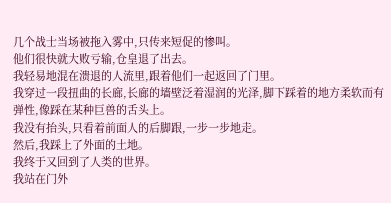几个战士当场被拖入雾中,只传来短促的惨叫。
他们很快就大败亏输,仓皇退了出去。
我轻易地混在溃退的人流里,跟着他们一起返回了门里。
我穿过一段扭曲的长廊,长廊的墙壁泛着湿润的光泽,脚下踩着的地方柔软而有弹性,像踩在某种巨兽的舌头上。
我没有抬头,只看着前面人的后脚跟,一步一步地走。
然后,我踩上了外面的土地。
我终于又回到了人类的世界。
我站在门外